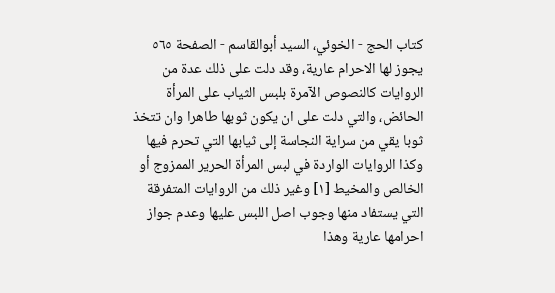كتاب الحج - الخوئي، السيد أبوالقاسم - الصفحة ٥٦٥
يجوز لها الاحرام عارية، وقد دلت على ذلك عدة من الروايات كالنصوص الآمرة بلبس الثياب على المرأة الحائض، والتي دلت على ان يكون ثوبها طاهرا وان تتخذ ثوبا يقي من سراية النجاسة إلى ثيابها التي تحرم فيها وكذا الروايات الواردة في لبس المرأة الحرير الممزوج أو الخالص والمخيط [١] وغير ذلك من الروايات المتفرقة التي يستفاد منها وجوب اصل اللبس عليها وعدم جواز احرامها عارية وهذا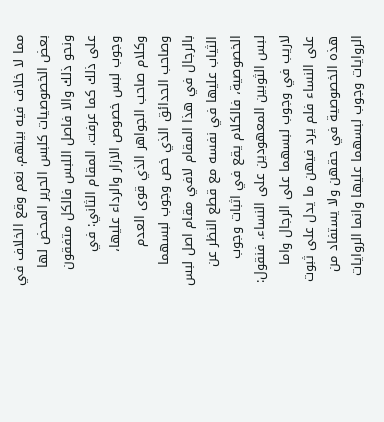مما لا خلاف فيه بينهم. نعم وقع الخلاف في بعض الخصوصيات كلبس الحرير المحض لها ونحو ذلك والا فاصل اللبس فالكل متفقون على ذلك كما عرفت. المقام الثاني: في وجوب لبس خصوص الازار والرداء عليها، وكلام صاحب الجواهر الذي قوى العدم وصاحب الحدائق الذي خص وجوب لبسهما بالرجال في هذا المقام لافي مقام اصل لبس الثياب عليها في نفسه مع قطع النظر عن الخصوصية، فالكلام يقع في اثبات وجوب لبس الثوبين المعهودين على النساء. فنقول: لاريب في وجوب لبسهما على الرجال واما على النساء فلم يرد فيهن ما يدل على ثبوت هذه الخصوصية في حقهن ولا يستفاد من الروايات وجوب لبسهما عليها وانما الروايات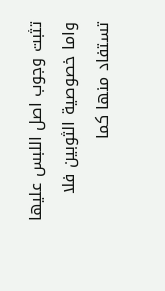تثبت وجوب اصل اللبس عليها واما خصوصية الثوبين فلا تستفاد منها كما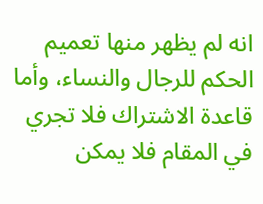انه لم يظهر منها تعميم الحكم للرجال والنساء، وأما قاعدة الاشتراك فلا تجري في المقام فلا يمكن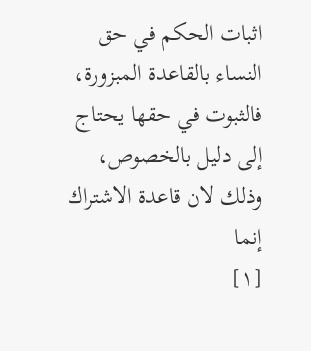اثبات الحكم في حق النساء بالقاعدة المبزورة، فالثبوت في حقها يحتاج إلى دليل بالخصوص، وذلك لان قاعدة الاشتراك إنما
[١]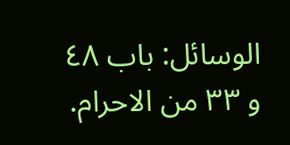الوسائل: باب ٤٨ و ٣٣ من الاحرام.